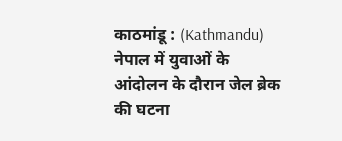काठमांडू : (Kathmandu) नेपाल में युवाओं के आंदोलन के दौरान जेल ब्रेक की घटना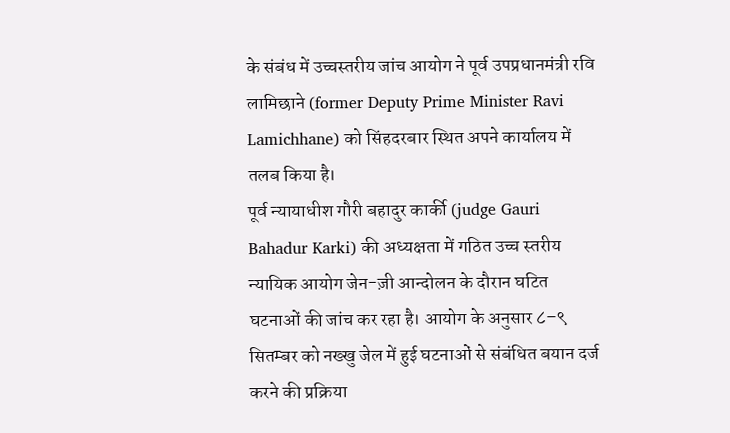के संबंध में उच्चस्तरीय जांच आयोग ने पूर्व उपप्रधानमंत्री रवि लामिछाने (former Deputy Prime Minister Ravi Lamichhane) को सिंहदरबार स्थित अपने कार्यालय में तलब किया है।
पूर्व न्यायाधीश गौरी बहादुर कार्की (judge Gauri Bahadur Karki) की अध्यक्षता में गठित उच्च स्तरीय न्यायिक आयोग जेन-ज़ी आन्दोलन के दौरान घटित घटनाओं की जांच कर रहा है। आयोग के अनुसार ८–९ सितम्बर को नख्खु जेल में हुई घटनाओं से संबंधित बयान दर्ज करने की प्रक्रिया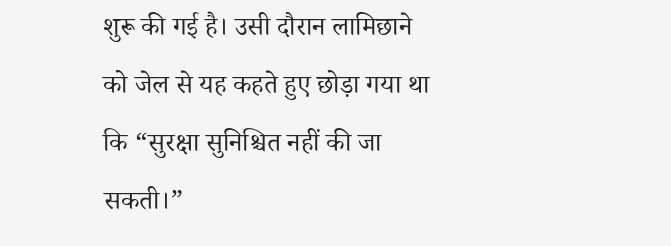शुरू की गई है। उसी दौरान लामिछाने को जेल से यह कहते हुए छोड़ा गया था कि “सुरक्षा सुनिश्चित नहीं की जा सकती।”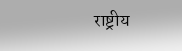राष्ट्रीय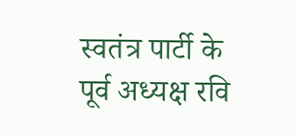स्वतंत्र पार्टी के पूर्व अध्यक्ष रवि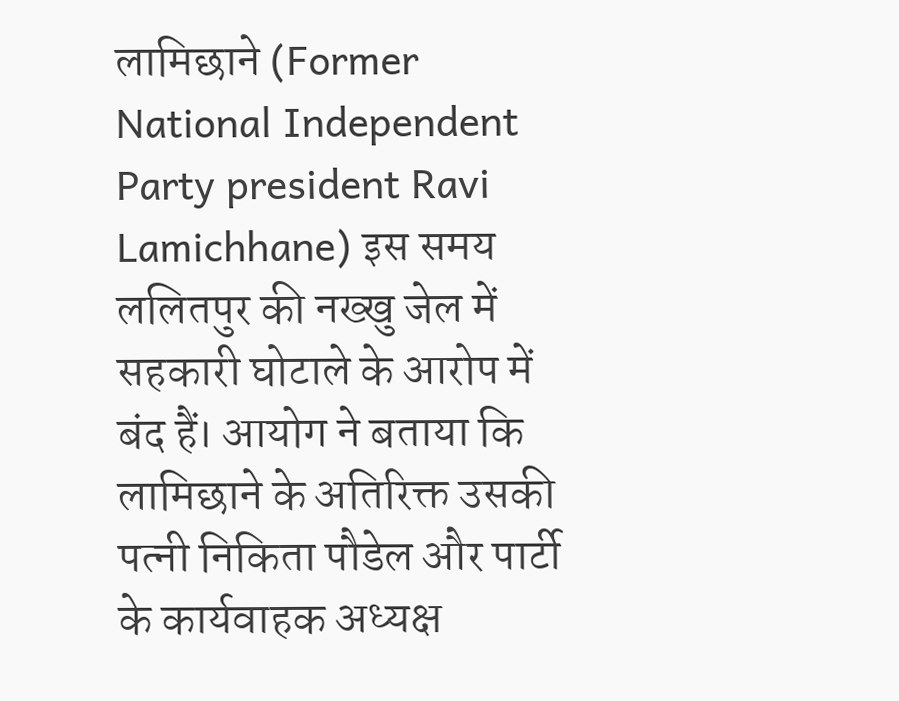लामिछाने (Former National Independent Party president Ravi Lamichhane) इस समय ललितपुर की नख्खु जेल में सहकारी घोटाले के आरोप में बंद हैं। आयोग ने बताया कि लामिछाने के अतिरिक्त उसकी पत्नी निकिता पौडेल और पार्टी के कार्यवाहक अध्यक्ष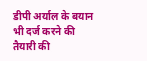डीपी अर्याल के बयान भी दर्ज करने की तैयारी की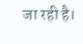जा रही है।